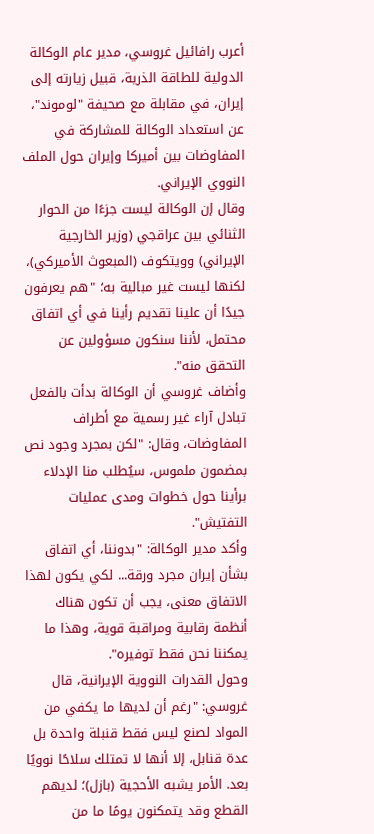أعرب رافائيل غروسي، مدير عام الوكالة الدولية للطاقة الذرية، قبيل زيارته إلى إيران، في مقابلة مع صحيفة "لوموند"، عن استعداد الوكالة للمشاركة في المفاوضات بين أميركا وإيران حول الملف النووي الإيراني.
وقال إن الوكالة ليست جزءًا من الحوار الثنائي بين عراقجي (وزير الخارجية الإيراني) وويتكوف (المبعوث الأميركي)، لكنها ليست غير مبالية به؛ "هم يعرفون جيدًا أن علينا تقديم رأينا في أي اتفاق محتمل، لأننا سنكون مسؤولين عن التحقق منه".
وأضاف غروسي أن الوكالة بدأت بالفعل تبادل آراء غير رسمية مع أطراف المفاوضات، وقال: "لكن بمجرد وجود نص بمضمون ملموس، سيُطلب منا الإدلاء برأينا حول خطوات ومدى عمليات التفتيش".
وأكد مدير الوكالة: "بدوننا، أي اتفاق بشأن إيران مجرد ورقة... لكي يكون لهذا الاتفاق معنى، يجب أن تكون هناك أنظمة رقابية ومراقبة قوية، وهذا ما يمكننا نحن فقط توفيره".
وحول القدرات النووية الإيرانية، قال غروسي: "رغم أن لديها ما يكفي من المواد لصنع ليس فقط قنبلة واحدة بل عدة قنابل، إلا أنها لا تمتلك سلاحًا نوويًا بعد. الأمر يشبه الأحجية (بازل)؛ لديهم القطع وقد يتمكنون يومًا ما من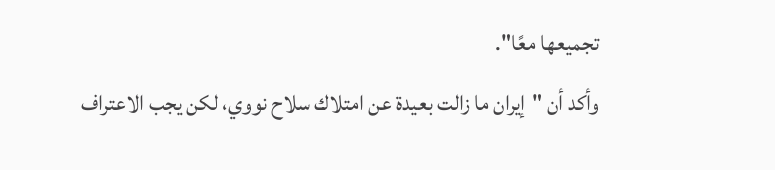تجميعها معًا".
وأكد أن "إيران ما زالت بعيدة عن امتلاك سلاح نووي، لكن يجب الاعتراف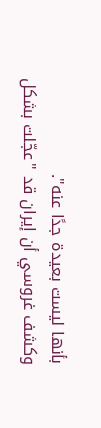بأنها ليست بعيدة جدًا عنه".
وكشف غروسي أن إيران قد "عجّلت بشكل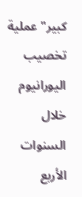كبير" عملية تخصيب اليورانيوم خلال السنوات الأربع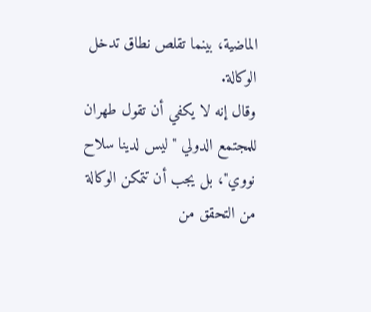الماضية، بينما تقلص نطاق تدخل الوكالة.
وقال إنه لا يكفي أن تقول طهران للمجتمع الدولي "ليس لدينا سلاح نووي"، بل يجب أن تتمكن الوكالة من التحقق من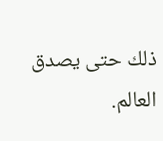ذلك حتى يصدق العالم.